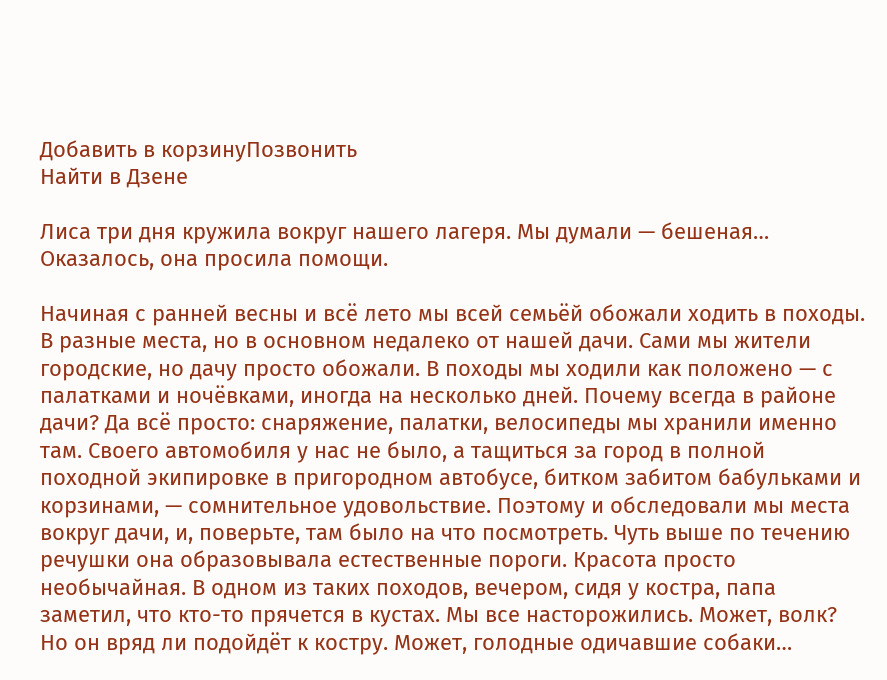Добавить в корзинуПозвонить
Найти в Дзене

Лиса три дня кружила вокруг нашего лагеря. Мы думали — бешеная… Оказалось, она просила помощи.

Начиная с ранней весны и всё лето мы всей семьёй обожали ходить в походы. В разные места, но в основном недалеко от нашей дачи. Сами мы жители городские, но дачу просто обожали. В походы мы ходили как положено — с палатками и ночёвками, иногда на несколько дней. Почему всегда в районе дачи? Да всё просто: снаряжение, палатки, велосипеды мы хранили именно там. Своего автомобиля у нас не было, а тащиться за город в полной походной экипировке в пригородном автобусе, битком забитом бабульками и корзинами, — сомнительное удовольствие. Поэтому и обследовали мы места вокруг дачи, и, поверьте, там было на что посмотреть. Чуть выше по течению речушки она образовывала естественные пороги. Красота просто необычайная. В одном из таких походов, вечером, сидя у костра, папа заметил, что кто-то прячется в кустах. Мы все насторожились. Может, волк? Но он вряд ли подойдёт к костру. Может, голодные одичавшие собаки…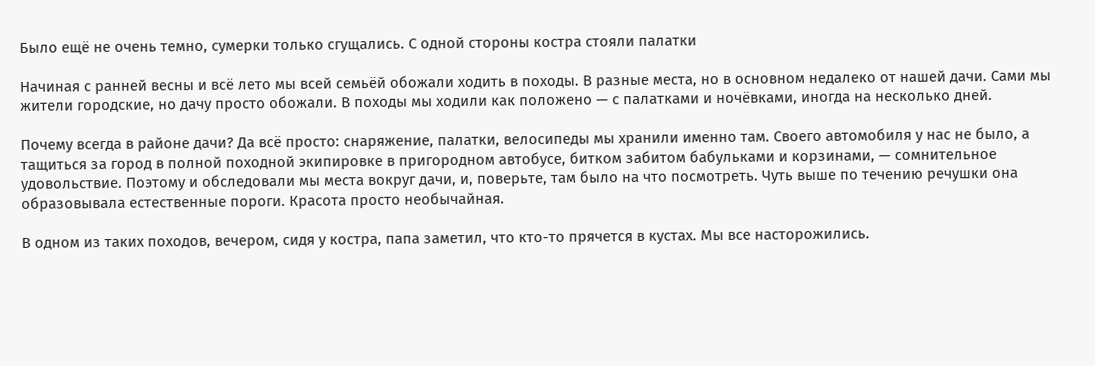Было ещё не очень темно, сумерки только сгущались. С одной стороны костра стояли палатки

Начиная с ранней весны и всё лето мы всей семьёй обожали ходить в походы. В разные места, но в основном недалеко от нашей дачи. Сами мы жители городские, но дачу просто обожали. В походы мы ходили как положено — с палатками и ночёвками, иногда на несколько дней.

Почему всегда в районе дачи? Да всё просто: снаряжение, палатки, велосипеды мы хранили именно там. Своего автомобиля у нас не было, а тащиться за город в полной походной экипировке в пригородном автобусе, битком забитом бабульками и корзинами, — сомнительное удовольствие. Поэтому и обследовали мы места вокруг дачи, и, поверьте, там было на что посмотреть. Чуть выше по течению речушки она образовывала естественные пороги. Красота просто необычайная.

В одном из таких походов, вечером, сидя у костра, папа заметил, что кто-то прячется в кустах. Мы все насторожились.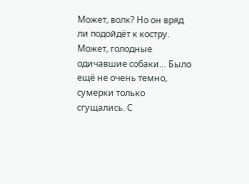Может, волк? Но он вряд ли подойдёт к костру. Может, голодные одичавшие собаки… Было ещё не очень темно, сумерки только сгущались. С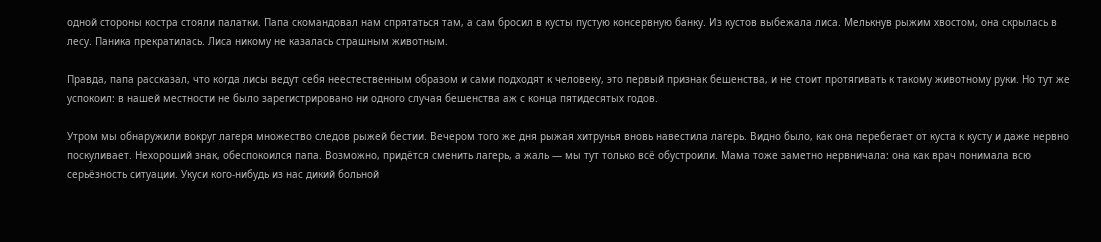одной стороны костра стояли палатки. Папа скомандовал нам спрятаться там, а сам бросил в кусты пустую консервную банку. Из кустов выбежала лиса. Мелькнув рыжим хвостом, она скрылась в лесу. Паника прекратилась. Лиса никому не казалась страшным животным.

Правда, папа рассказал, что когда лисы ведут себя неестественным образом и сами подходят к человеку, это первый признак бешенства, и не стоит протягивать к такому животному руки. Но тут же успокоил: в нашей местности не было зарегистрировано ни одного случая бешенства аж с конца пятидесятых годов.

Утром мы обнаружили вокруг лагеря множество следов рыжей бестии. Вечером того же дня рыжая хитрунья вновь навестила лагерь. Видно было, как она перебегает от куста к кусту и даже нервно поскуливает. Нехороший знак, обеспокоился папа. Возможно, придётся сменить лагерь, а жаль — мы тут только всё обустроили. Мама тоже заметно нервничала: она как врач понимала всю серьёзность ситуации. Укуси кого-нибудь из нас дикий больной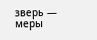зверь — меры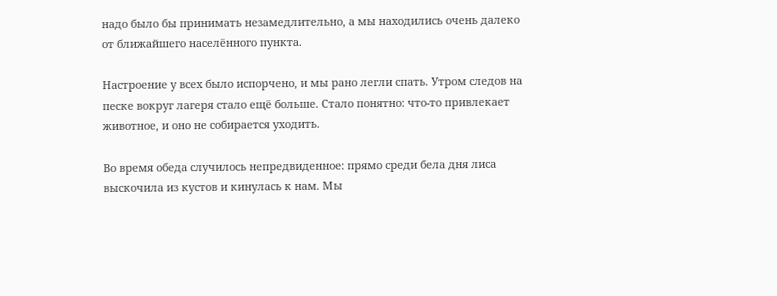надо было бы принимать незамедлительно, а мы находились очень далеко от ближайшего населённого пункта.

Настроение у всех было испорчено, и мы рано легли спать. Утром следов на песке вокруг лагеря стало ещё больше. Стало понятно: что-то привлекает животное, и оно не собирается уходить.

Во время обеда случилось непредвиденное: прямо среди бела дня лиса выскочила из кустов и кинулась к нам. Мы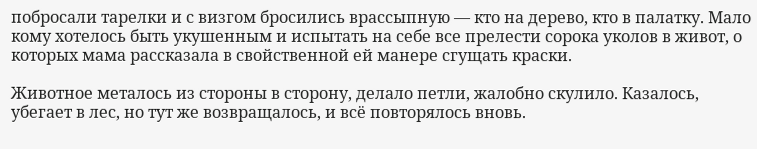побросали тарелки и с визгом бросились врассыпную — кто на дерево, кто в палатку. Мало кому хотелось быть укушенным и испытать на себе все прелести сорока уколов в живот, о которых мама рассказала в свойственной ей манере сгущать краски.

Животное металось из стороны в сторону, делало петли, жалобно скулило. Казалось, убегает в лес, но тут же возвращалось, и всё повторялось вновь.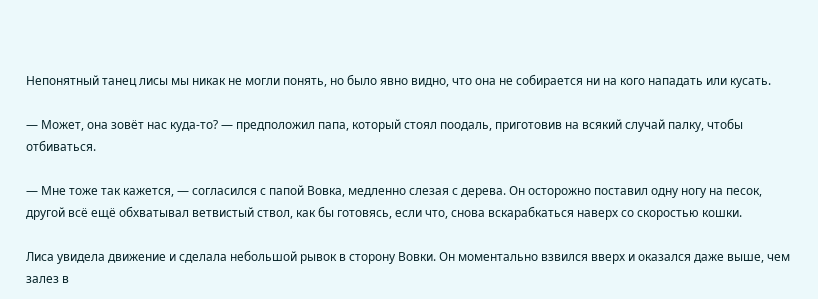Непонятный танец лисы мы никак не могли понять, но было явно видно, что она не собирается ни на кого нападать или кусать.

— Может, она зовёт нас куда-то? — предположил папа, который стоял поодаль, приготовив на всякий случай палку, чтобы отбиваться.

— Мне тоже так кажется, — согласился с папой Вовка, медленно слезая с дерева. Он осторожно поставил одну ногу на песок, другой всё ещё обхватывал ветвистый ствол, как бы готовясь, если что, снова вскарабкаться наверх со скоростью кошки.

Лиса увидела движение и сделала небольшой рывок в сторону Вовки. Он моментально взвился вверх и оказался даже выше, чем залез в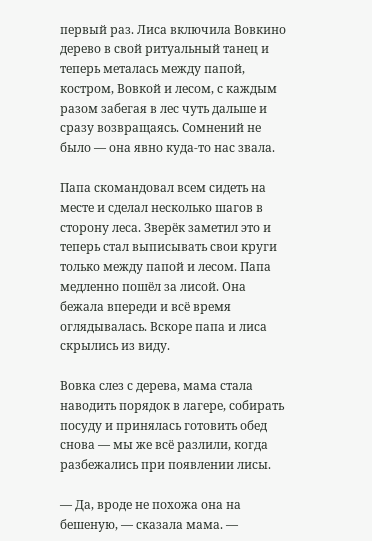первый раз. Лиса включила Вовкино дерево в свой ритуальный танец и теперь металась между папой, костром, Вовкой и лесом, с каждым разом забегая в лес чуть дальше и сразу возвращаясь. Сомнений не было — она явно куда-то нас звала.

Папа скомандовал всем сидеть на месте и сделал несколько шагов в сторону леса. Зверёк заметил это и теперь стал выписывать свои круги только между папой и лесом. Папа медленно пошёл за лисой. Она бежала впереди и всё время оглядывалась. Вскоре папа и лиса скрылись из виду.

Вовка слез с дерева, мама стала наводить порядок в лагере, собирать посуду и принялась готовить обед снова — мы же всё разлили, когда разбежались при появлении лисы.

— Да, вроде не похожа она на бешеную, — сказала мама. —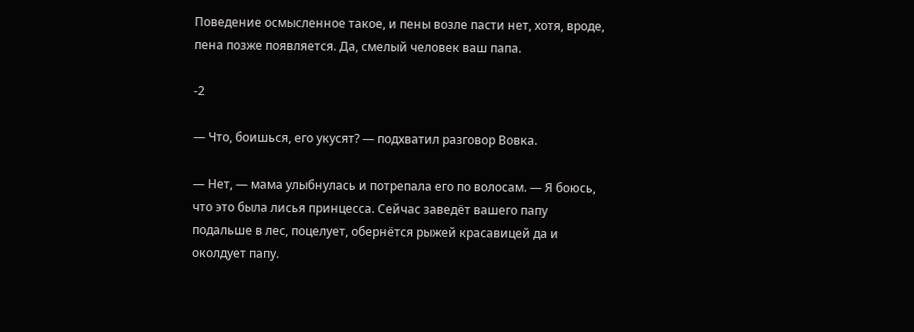Поведение осмысленное такое, и пены возле пасти нет, хотя, вроде, пена позже появляется. Да, смелый человек ваш папа.

-2

— Что, боишься, его укусят? — подхватил разговор Вовка.

— Нет, — мама улыбнулась и потрепала его по волосам. — Я боюсь, что это была лисья принцесса. Сейчас заведёт вашего папу подальше в лес, поцелует, обернётся рыжей красавицей да и околдует папу.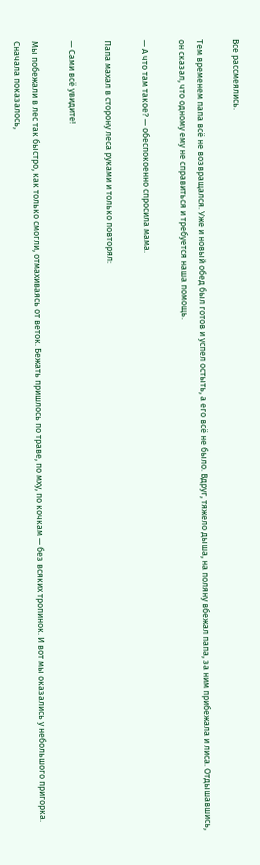Все рассмеялись.

Тем временем папа всё не возвращался. Уже и новый обед был готов и успел остыть, а его всё не было. Вдруг, тяжело дыша, на поляну вбежал папа, за ним прибежала и лиса. Отдышавшись, он сказал, что одному ему не справиться и требуется наша помощь.

— А что там такое? — обеспокоенно спросила мама.

Папа махал в сторону леса руками и только повторял:

— Сами всё увидите!

Мы побежали в лес так быстро, как только смогли, отмахиваясь от веток. Бежать пришлось по траве, по мху, по кочкам — без всяких тропинок. И вот мы оказались у небольшого пригорка. Сначала показалось,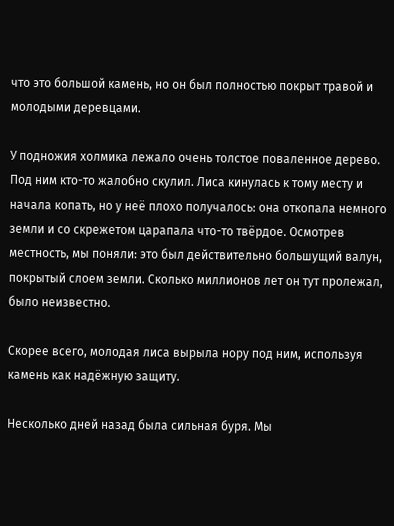что это большой камень, но он был полностью покрыт травой и молодыми деревцами.

У подножия холмика лежало очень толстое поваленное дерево. Под ним кто-то жалобно скулил. Лиса кинулась к тому месту и начала копать, но у неё плохо получалось: она откопала немного земли и со скрежетом царапала что-то твёрдое. Осмотрев местность, мы поняли: это был действительно большущий валун, покрытый слоем земли. Сколько миллионов лет он тут пролежал, было неизвестно.

Скорее всего, молодая лиса вырыла нору под ним, используя камень как надёжную защиту.

Несколько дней назад была сильная буря. Мы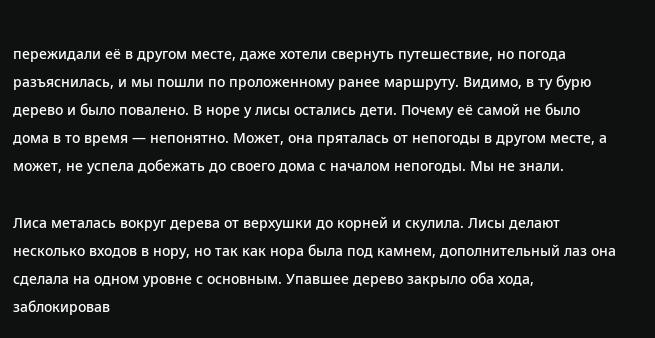пережидали её в другом месте, даже хотели свернуть путешествие, но погода разъяснилась, и мы пошли по проложенному ранее маршруту. Видимо, в ту бурю дерево и было повалено. В норе у лисы остались дети. Почему её самой не было дома в то время — непонятно. Может, она пряталась от непогоды в другом месте, а может, не успела добежать до своего дома с началом непогоды. Мы не знали.

Лиса металась вокруг дерева от верхушки до корней и скулила. Лисы делают несколько входов в нору, но так как нора была под камнем, дополнительный лаз она сделала на одном уровне с основным. Упавшее дерево закрыло оба хода, заблокировав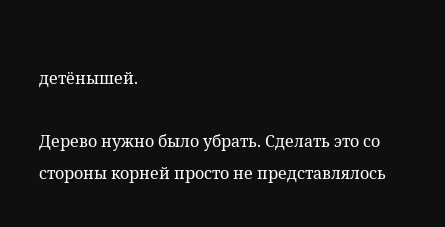детёнышей.

Дерево нужно было убрать. Сделать это со стороны корней просто не представлялось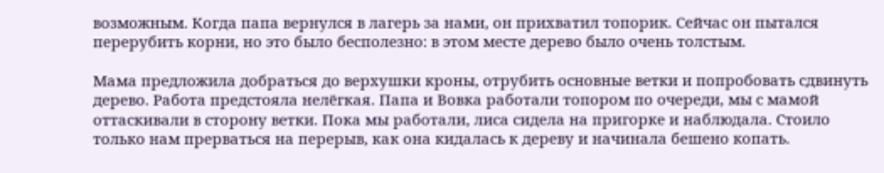возможным. Когда папа вернулся в лагерь за нами, он прихватил топорик. Сейчас он пытался перерубить корни, но это было бесполезно: в этом месте дерево было очень толстым.

Мама предложила добраться до верхушки кроны, отрубить основные ветки и попробовать сдвинуть дерево. Работа предстояла нелёгкая. Папа и Вовка работали топором по очереди, мы с мамой оттаскивали в сторону ветки. Пока мы работали, лиса сидела на пригорке и наблюдала. Стоило только нам прерваться на перерыв, как она кидалась к дереву и начинала бешено копать.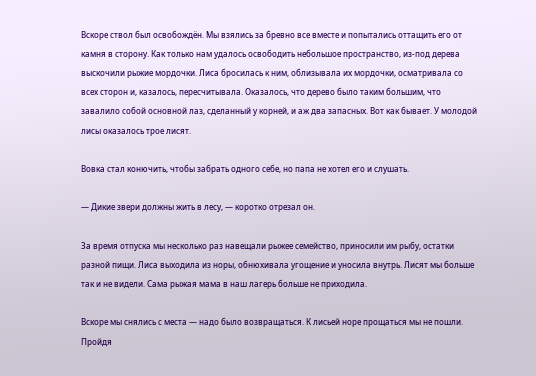Вскоре ствол был освобождён. Мы взялись за бревно все вместе и попытались оттащить его от камня в сторону. Как только нам удалось освободить небольшое пространство, из-под дерева выскочили рыжие мордочки. Лиса бросилась к ним, облизывала их мордочки, осматривала со всех сторон и, казалось, пересчитывала. Оказалось, что дерево было таким большим, что завалило собой основной лаз, сделанный у корней, и аж два запасных. Вот как бывает. У молодой лисы оказалось трое лисят.

Вовка стал конючить, чтобы забрать одного себе, но папа не хотел его и слушать.

— Дикие звери должны жить в лесу, — коротко отрезал он.

За время отпуска мы несколько раз навещали рыжее семейство, приносили им рыбу, остатки разной пищи. Лиса выходила из норы, обнюхивала угощение и уносила внутрь. Лисят мы больше так и не видели. Сама рыжая мама в наш лагерь больше не приходила.

Вскоре мы снялись с места — надо было возвращаться. К лисьей норе прощаться мы не пошли. Пройдя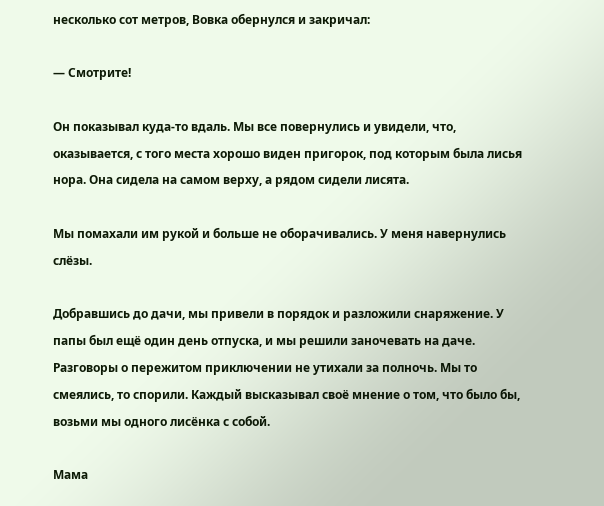несколько сот метров, Вовка обернулся и закричал:

— Смотрите!

Он показывал куда-то вдаль. Мы все повернулись и увидели, что, оказывается, с того места хорошо виден пригорок, под которым была лисья нора. Она сидела на самом верху, а рядом сидели лисята.

Мы помахали им рукой и больше не оборачивались. У меня навернулись слёзы.

Добравшись до дачи, мы привели в порядок и разложили снаряжение. У папы был ещё один день отпуска, и мы решили заночевать на даче. Разговоры о пережитом приключении не утихали за полночь. Мы то смеялись, то спорили. Каждый высказывал своё мнение о том, что было бы, возьми мы одного лисёнка с собой.

Мама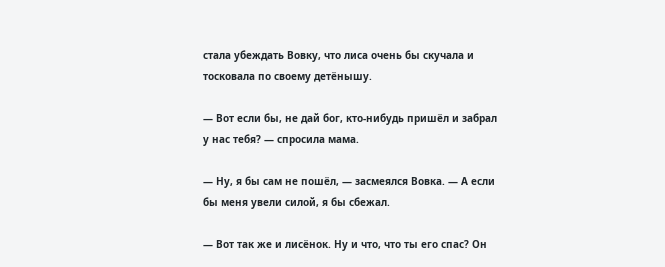стала убеждать Вовку, что лиса очень бы скучала и тосковала по своему детёнышу.

— Вот если бы, не дай бог, кто-нибудь пришёл и забрал у нас тебя? — спросила мама.

— Ну, я бы сам не пошёл, — засмеялся Вовка. — А если бы меня увели силой, я бы сбежал.

— Вот так же и лисёнок. Ну и что, что ты его спас? Он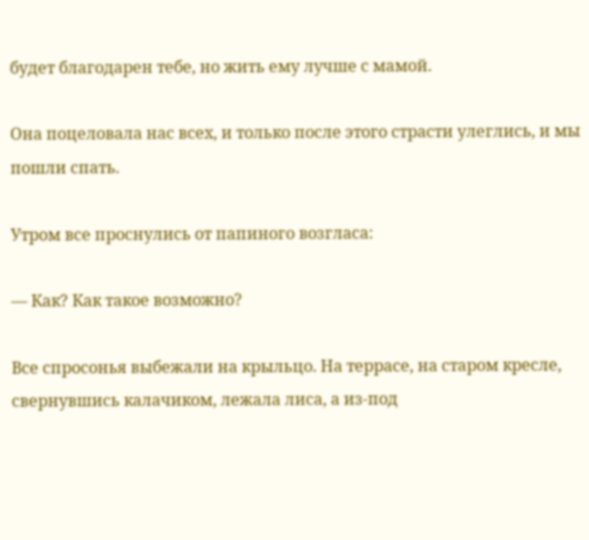будет благодарен тебе, но жить ему лучше с мамой.

Она поцеловала нас всех, и только после этого страсти улеглись, и мы пошли спать.

Утром все проснулись от папиного возгласа:

— Как? Как такое возможно?

Все спросонья выбежали на крыльцо. На террасе, на старом кресле, свернувшись калачиком, лежала лиса, а из-под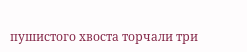пушистого хвоста торчали три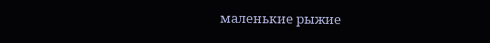маленькие рыжие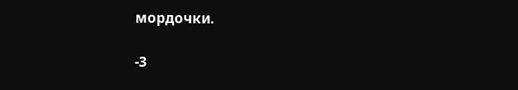мордочки.

-3